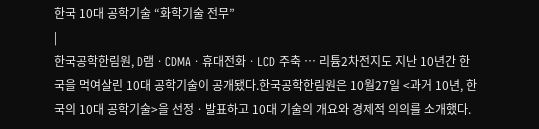한국 10대 공학기술 “화학기술 전무”
|
한국공학한림원, D램ㆍCDMAㆍ휴대전화ㆍLCD 주축 … 리튬2차전지도 지난 10년간 한국을 먹여살린 10대 공학기술이 공개됐다.한국공학한림원은 10월27일 <과거 10년, 한국의 10대 공학기술>을 선정ㆍ발표하고 10대 기술의 개요와 경제적 의의를 소개했다.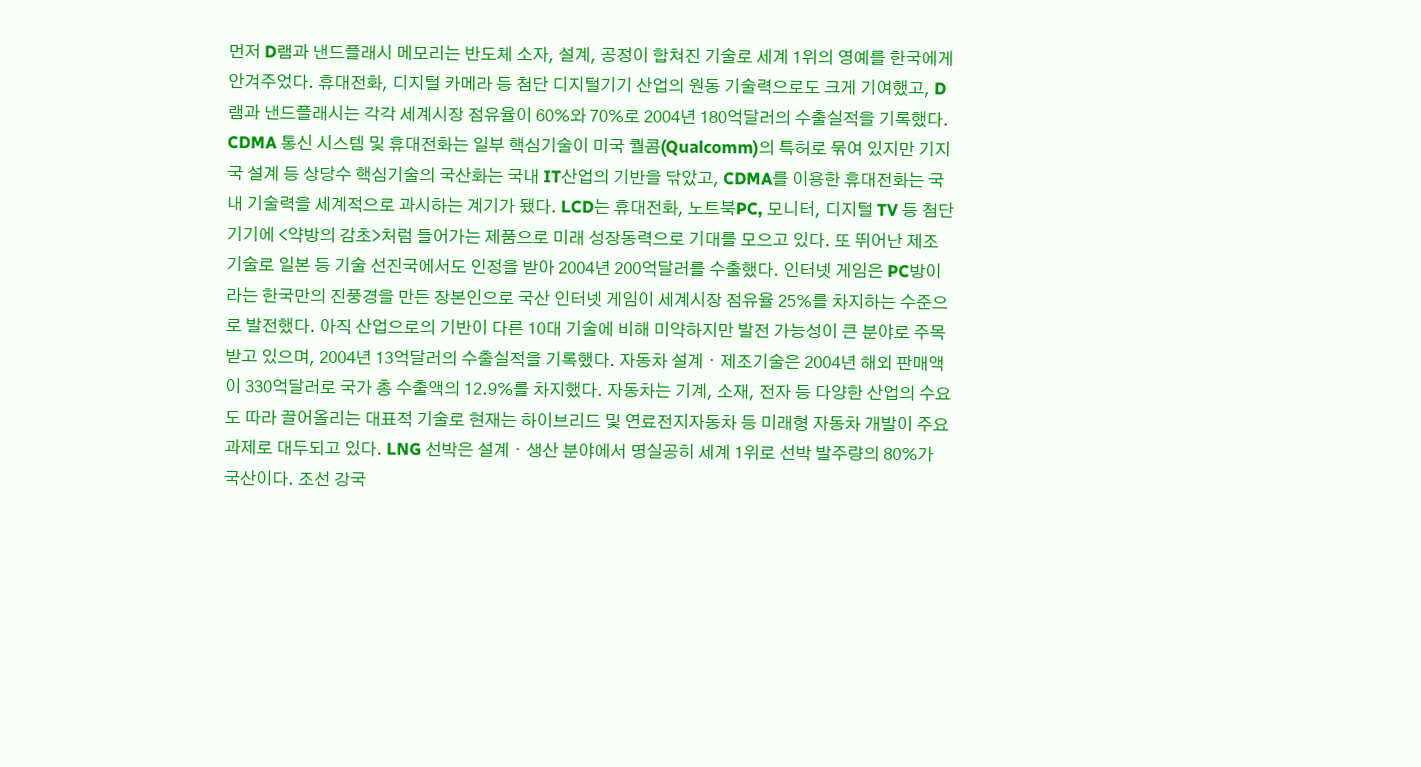먼저 D램과 낸드플래시 메모리는 반도체 소자, 설계, 공정이 합쳐진 기술로 세계 1위의 영예를 한국에게 안겨주었다. 휴대전화, 디지털 카메라 등 첨단 디지털기기 산업의 원동 기술력으로도 크게 기여했고, D램과 낸드플래시는 각각 세계시장 점유율이 60%와 70%로 2004년 180억달러의 수출실적을 기록했다. CDMA 통신 시스템 및 휴대전화는 일부 핵심기술이 미국 퀄콤(Qualcomm)의 특허로 묶여 있지만 기지국 설계 등 상당수 핵심기술의 국산화는 국내 IT산업의 기반을 닦았고, CDMA를 이용한 휴대전화는 국내 기술력을 세계적으로 과시하는 계기가 됐다. LCD는 휴대전화, 노트북PC, 모니터, 디지털 TV 등 첨단기기에 <약방의 감초>처럼 들어가는 제품으로 미래 성장동력으로 기대를 모으고 있다. 또 뛰어난 제조기술로 일본 등 기술 선진국에서도 인정을 받아 2004년 200억달러를 수출했다. 인터넷 게임은 PC방이라는 한국만의 진풍경을 만든 장본인으로 국산 인터넷 게임이 세계시장 점유율 25%를 차지하는 수준으로 발전했다. 아직 산업으로의 기반이 다른 10대 기술에 비해 미약하지만 발전 가능성이 큰 분야로 주목받고 있으며, 2004년 13억달러의 수출실적을 기록했다. 자동차 설계ㆍ제조기술은 2004년 해외 판매액이 330억달러로 국가 총 수출액의 12.9%를 차지했다. 자동차는 기계, 소재, 전자 등 다양한 산업의 수요도 따라 끌어올리는 대표적 기술로 현재는 하이브리드 및 연료전지자동차 등 미래형 자동차 개발이 주요 과제로 대두되고 있다. LNG 선박은 설계ㆍ생산 분야에서 명실공히 세계 1위로 선박 발주량의 80%가 국산이다. 조선 강국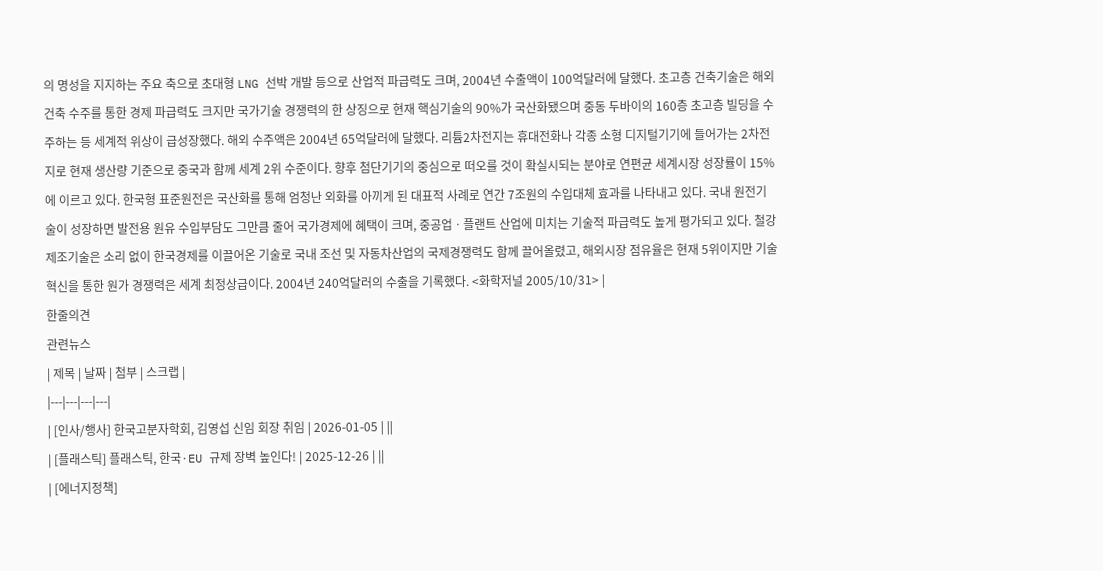의 명성을 지지하는 주요 축으로 초대형 LNG 선박 개발 등으로 산업적 파급력도 크며, 2004년 수출액이 100억달러에 달했다. 초고층 건축기술은 해외 건축 수주를 통한 경제 파급력도 크지만 국가기술 경쟁력의 한 상징으로 현재 핵심기술의 90%가 국산화됐으며 중동 두바이의 160층 초고층 빌딩을 수주하는 등 세계적 위상이 급성장했다. 해외 수주액은 2004년 65억달러에 달했다. 리튬2차전지는 휴대전화나 각종 소형 디지털기기에 들어가는 2차전지로 현재 생산량 기준으로 중국과 함께 세계 2위 수준이다. 향후 첨단기기의 중심으로 떠오를 것이 확실시되는 분야로 연편균 세계시장 성장률이 15%에 이르고 있다. 한국형 표준원전은 국산화를 통해 엄청난 외화를 아끼게 된 대표적 사례로 연간 7조원의 수입대체 효과를 나타내고 있다. 국내 원전기술이 성장하면 발전용 원유 수입부담도 그만큼 줄어 국가경제에 혜택이 크며, 중공업ㆍ플랜트 산업에 미치는 기술적 파급력도 높게 평가되고 있다. 철강 제조기술은 소리 없이 한국경제를 이끌어온 기술로 국내 조선 및 자동차산업의 국제경쟁력도 함께 끌어올렸고, 해외시장 점유율은 현재 5위이지만 기술혁신을 통한 원가 경쟁력은 세계 최정상급이다. 2004년 240억달러의 수출을 기록했다. <화학저널 2005/10/31> |
한줄의견
관련뉴스
| 제목 | 날짜 | 첨부 | 스크랩 |
|---|---|---|---|
| [인사/행사] 한국고분자학회, 김영섭 신임 회장 취임 | 2026-01-05 | ||
| [플래스틱] 플래스틱, 한국·EU 규제 장벽 높인다! | 2025-12-26 | ||
| [에너지정책]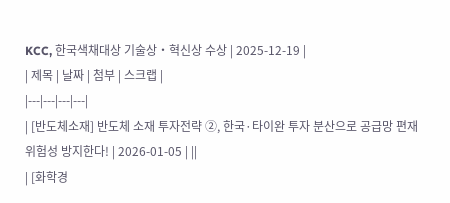KCC, 한국색채대상 기술상・혁신상 수상 | 2025-12-19 |
| 제목 | 날짜 | 첨부 | 스크랩 |
|---|---|---|---|
| [반도체소재] 반도체 소재 투자전략 ②, 한국·타이완 투자 분산으로 공급망 편재 위험성 방지한다! | 2026-01-05 | ||
| [화학경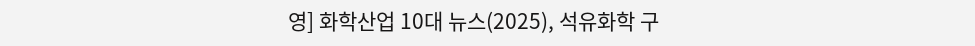영] 화학산업 10대 뉴스(2025), 석유화학 구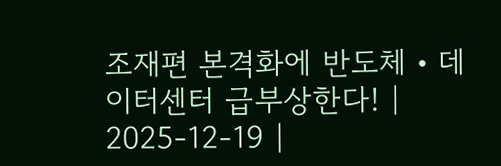조재편 본격화에 반도체‧데이터센터 급부상한다! | 2025-12-19 |